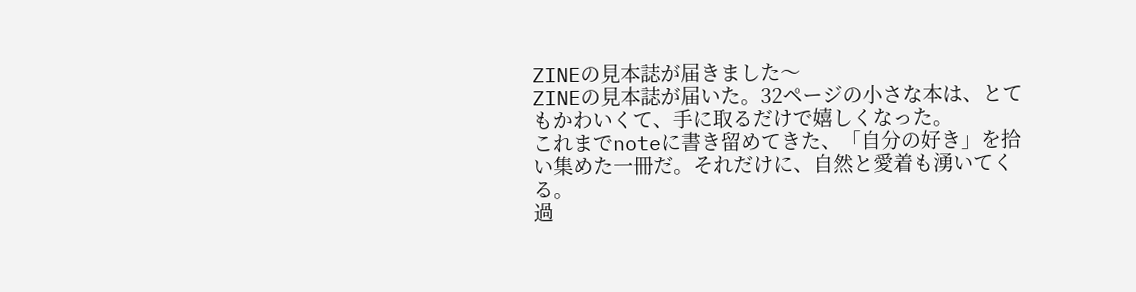ZINEの見本誌が届きました〜
ZINEの見本誌が届いた。32ページの小さな本は、とてもかわいくて、手に取るだけで嬉しくなった。
これまでnoteに書き留めてきた、「自分の好き」を拾い集めた一冊だ。それだけに、自然と愛着も湧いてくる。
過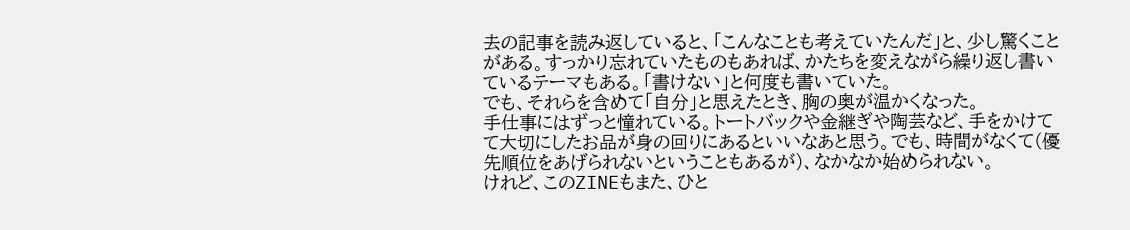去の記事を読み返していると、「こんなことも考えていたんだ」と、少し驚くことがある。すっかり忘れていたものもあれば、かたちを変えながら繰り返し書いているテーマもある。「書けない」と何度も書いていた。
でも、それらを含めて「自分」と思えたとき、胸の奥が温かくなった。
手仕事にはずっと憧れている。トートバックや金継ぎや陶芸など、手をかけてて大切にしたお品が身の回りにあるといいなあと思う。でも、時間がなくて(優先順位をあげられないということもあるが)、なかなか始められない。
けれど、このZINEもまた、ひと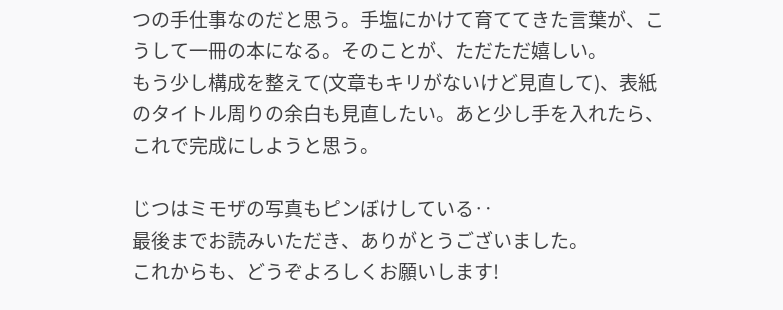つの手仕事なのだと思う。手塩にかけて育ててきた言葉が、こうして一冊の本になる。そのことが、ただただ嬉しい。
もう少し構成を整えて(文章もキリがないけど見直して)、表紙のタイトル周りの余白も見直したい。あと少し手を入れたら、これで完成にしようと思う。

じつはミモザの写真もピンぼけしている‥
最後までお読みいただき、ありがとうございました。
これからも、どうぞよろしくお願いします!